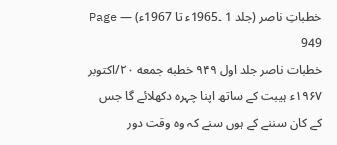خطباتِ ناصر (جلد 1 ۔1965ء تا 1967ء) — Page 949
خطبات ناصر جلد اول ۹۴۹ خطبه جمعه ۲۰/اکتوبر ۱۹۶۷ء ہیبت کے ساتھ اپنا چہرہ دکھلائے گا جس کے کان سننے کے ہوں سنے کہ وہ وقت دور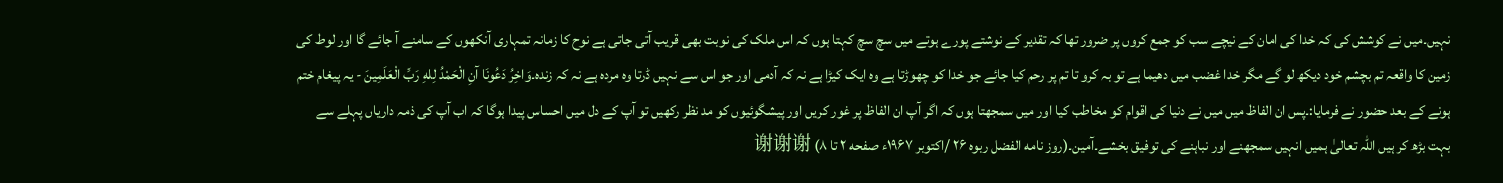نہیں۔میں نے کوشش کی کہ خدا کی امان کے نیچے سب کو جمع کروں پر ضرور تھا کہ تقدیر کے نوشتے پورے ہوتے میں سچ سچ کہتا ہوں کہ اس ملک کی نوبت بھی قریب آتی جاتی ہے نوح کا زمانہ تمہاری آنکھوں کے سامنے آ جائے گا اور لوط کی زمین کا واقعہ تم بچشم خود دیکھ لو گے مگر خدا غضب میں دھیما ہے تو بہ کرو تا تم پر رحم کیا جائے جو خدا کو چھوڑتا ہے وہ ایک کیڑا ہے نہ کہ آدمی اور جو اس سے نہیں ڈرتا وہ مردہ ہے نہ کہ زندہ۔وَاخِرُ دَعُونَا آنِ الْحَمْدُ لِلهِ رَبِّ الْعَلَمِينَ - یہ پیغام ختم ہونے کے بعد حضور نے فرمایا:۔پس ان الفاظ میں میں نے دنیا کی اقوام کو مخاطب کیا اور میں سمجھتا ہوں کہ اگر آپ ان الفاظ پر غور کریں اور پیشگوئیوں کو مد نظر رکھیں تو آپ کے دل میں احساس پیدا ہوگا کہ اب آپ کی ذمہ داریاں پہلے سے بہت بڑھ کر ہیں اللہ تعالیٰ ہمیں انہیں سمجھنے اور نباہنے کی توفیق بخشے۔آمین۔(روز نامه الفضل ربوه ۲۶ /اکتوبر ۱۹۶۷ء صفحه ۲ تا ۸) 谢谢谢